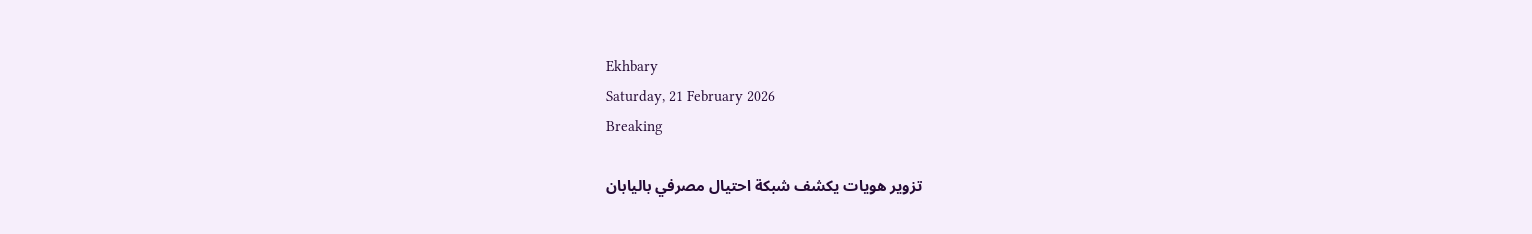Ekhbary
Saturday, 21 February 2026
Breaking

تزوير هويات يكشف شبكة احتيال مصرفي باليابان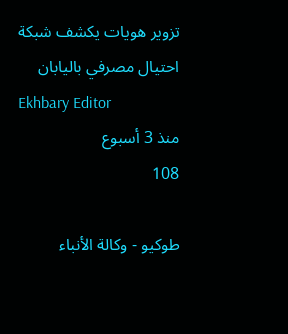تزوير هويات يكشف شبكة احتيال مصرفي باليابان
Ekhbary Editor
منذ 3 أسبوع
108

طوكيو - وكالة الأنباء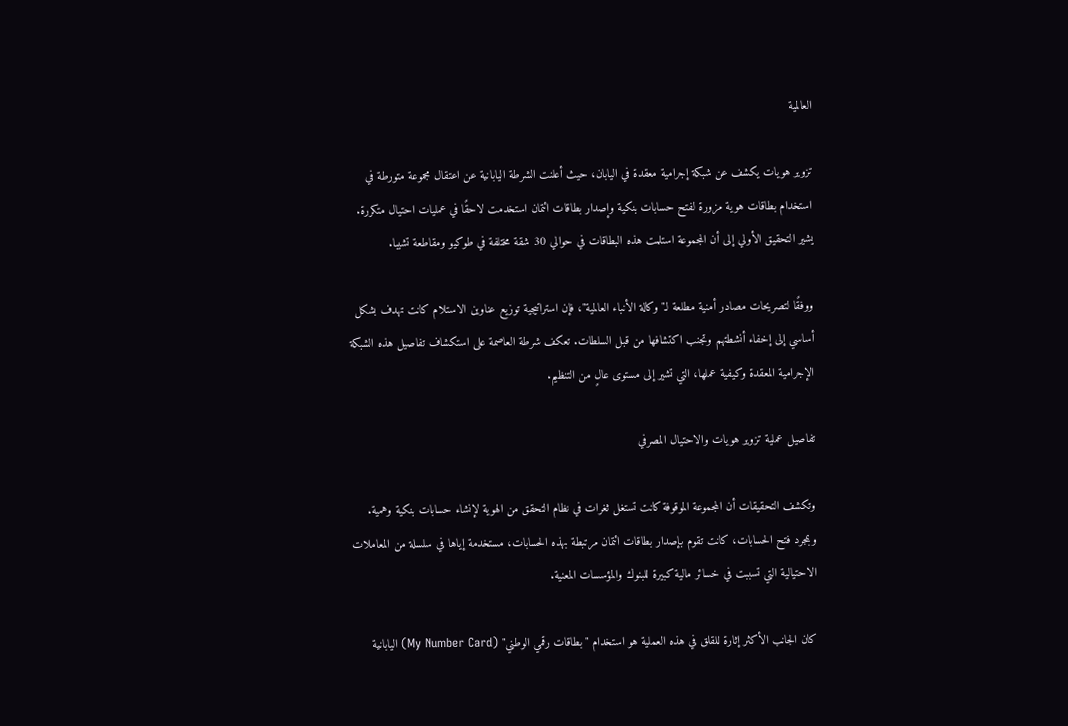العالمية

تزوير هويات يكشف عن شبكة إجرامية معقدة في اليابان، حيث أعلنت الشرطة اليابانية عن اعتقال مجموعة متورطة في استخدام بطاقات هوية مزورة لفتح حسابات بنكية وإصدار بطاقات ائتمان استخدمت لاحقًا في عمليات احتيال متكررة. يشير التحقيق الأولي إلى أن المجموعة استلمت هذه البطاقات في حوالي 30 شقة مختلفة في طوكيو ومقاطعة تشيبا.

ووفقًا لتصريحات مصادر أمنية مطلعة لـ"وكالة الأنباء العالمية"، فإن استراتيجية توزيع عناوين الاستلام كانت تهدف بشكل أساسي إلى إخفاء أنشطتهم وتجنب اكتشافها من قبل السلطات. تعكف شرطة العاصمة على استكشاف تفاصيل هذه الشبكة الإجرامية المعقدة وكيفية عملها، التي تشير إلى مستوى عالٍ من التنظيم.

تفاصيل عملية تزوير هويات والاحتيال المصرفي

وتكشف التحقيقات أن المجموعة الموقوفة كانت تستغل ثغرات في نظام التحقق من الهوية لإنشاء حسابات بنكية وهمية. وبمجرد فتح الحسابات، كانت تقوم بإصدار بطاقات ائتمان مرتبطة بهذه الحسابات، مستخدمة إياها في سلسلة من المعاملات الاحتيالية التي تسببت في خسائر مالية كبيرة للبنوك والمؤسسات المعنية.

كان الجانب الأكثر إثارة للقلق في هذه العملية هو استخدام "بطاقات رقمي الوطني" (My Number Card) اليابانية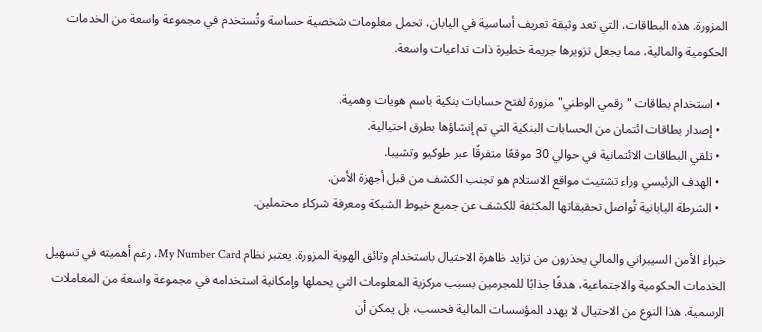المزورة. هذه البطاقات، التي تعد وثيقة تعريف أساسية في اليابان، تحمل معلومات شخصية حساسة وتُستخدم في مجموعة واسعة من الخدمات الحكومية والمالية، مما يجعل تزويرها جريمة خطيرة ذات تداعيات واسعة.

  • استخدام بطاقات "رقمي الوطني" مزورة لفتح حسابات بنكية باسم هويات وهمية.
  • إصدار بطاقات ائتمان من الحسابات البنكية التي تم إنشاؤها بطرق احتيالية.
  • تلقي البطاقات الائتمانية في حوالي 30 موقعًا متفرقًا عبر طوكيو وتشيبا.
  • الهدف الرئيسي وراء تشتيت مواقع الاستلام هو تجنب الكشف من قبل أجهزة الأمن.
  • الشرطة اليابانية تُواصل تحقيقاتها المكثفة للكشف عن جميع خيوط الشبكة ومعرفة شركاء محتملين.

خبراء الأمن السيبراني والمالي يحذرون من تزايد ظاهرة الاحتيال باستخدام وثائق الهوية المزورة. يعتبر نظام My Number Card، رغم أهميته في تسهيل الخدمات الحكومية والاجتماعية، هدفًا جذابًا للمجرمين بسبب مركزية المعلومات التي يحملها وإمكانية استخدامه في مجموعة واسعة من المعاملات الرسمية. هذا النوع من الاحتيال لا يهدد المؤسسات المالية فحسب، بل يمكن أن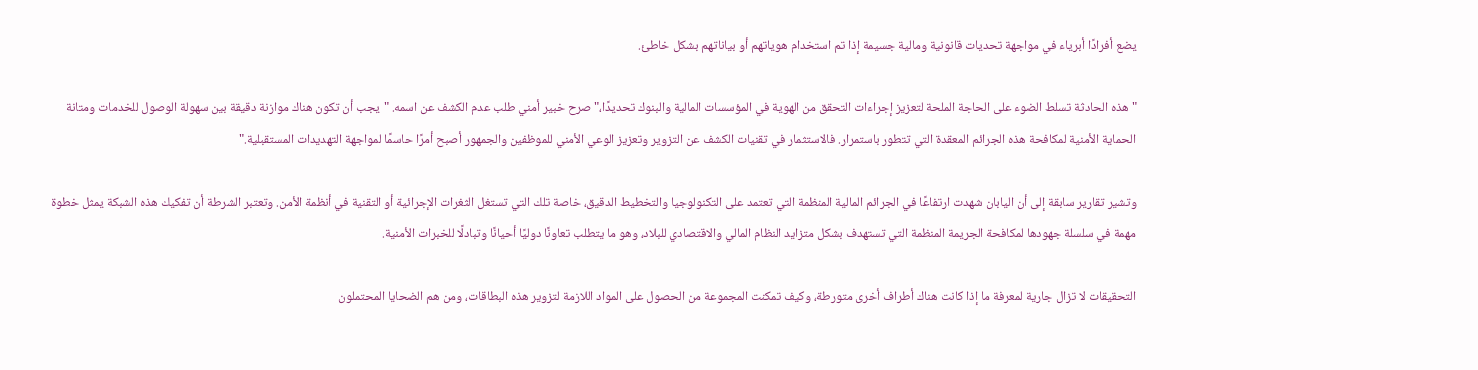يضع أفرادًا أبرياء في مواجهة تحديات قانونية ومالية جسيمة إذا تم استخدام هوياتهم أو بياناتهم بشكل خاطئ.

"هذه الحادثة تسلط الضوء على الحاجة الملحة لتعزيز إجراءات التحقق من الهوية في المؤسسات المالية والبنوك تحديدًا،" صرح خبير أمني طلب عدم الكشف عن اسمه. "يجب أن تكون هناك موازنة دقيقة بين سهولة الوصول للخدمات ومتانة الحماية الأمنية لمكافحة هذه الجرائم المعقدة التي تتطور باستمرار. فالاستثمار في تقنيات الكشف عن التزوير وتعزيز الوعي الأمني للموظفين والجمهور أصبح أمرًا حاسمًا لمواجهة التهديدات المستقبلية."

وتشير تقارير سابقة إلى أن اليابان شهدت ارتفاعًا في الجرائم المالية المنظمة التي تعتمد على التكنولوجيا والتخطيط الدقيق، خاصة تلك التي تستغل الثغرات الإجرائية أو التقنية في أنظمة الأمن. وتعتبر الشرطة أن تفكيك هذه الشبكة يمثل خطوة مهمة في سلسلة جهودها لمكافحة الجريمة المنظمة التي تستهدف بشكل متزايد النظام المالي والاقتصادي للبلاد، وهو ما يتطلب تعاونًا دوليًا أحيانًا وتبادلًا للخبرات الأمنية.

التحقيقات لا تزال جارية لمعرفة ما إذا كانت هناك أطراف أخرى متورطة، وكيف تمكنت المجموعة من الحصول على المواد اللازمة لتزوير هذه البطاقات، ومن هم الضحايا المحتملون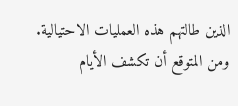الذين طالتهم هذه العمليات الاحتيالية. ومن المتوقع أن تكشف الأيام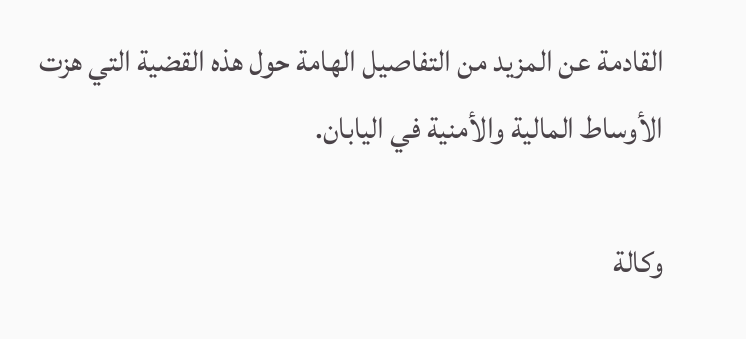القادمة عن المزيد من التفاصيل الهامة حول هذه القضية التي هزت الأوساط المالية والأمنية في اليابان.

وكالة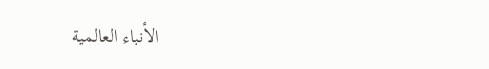الأنباء العالمية